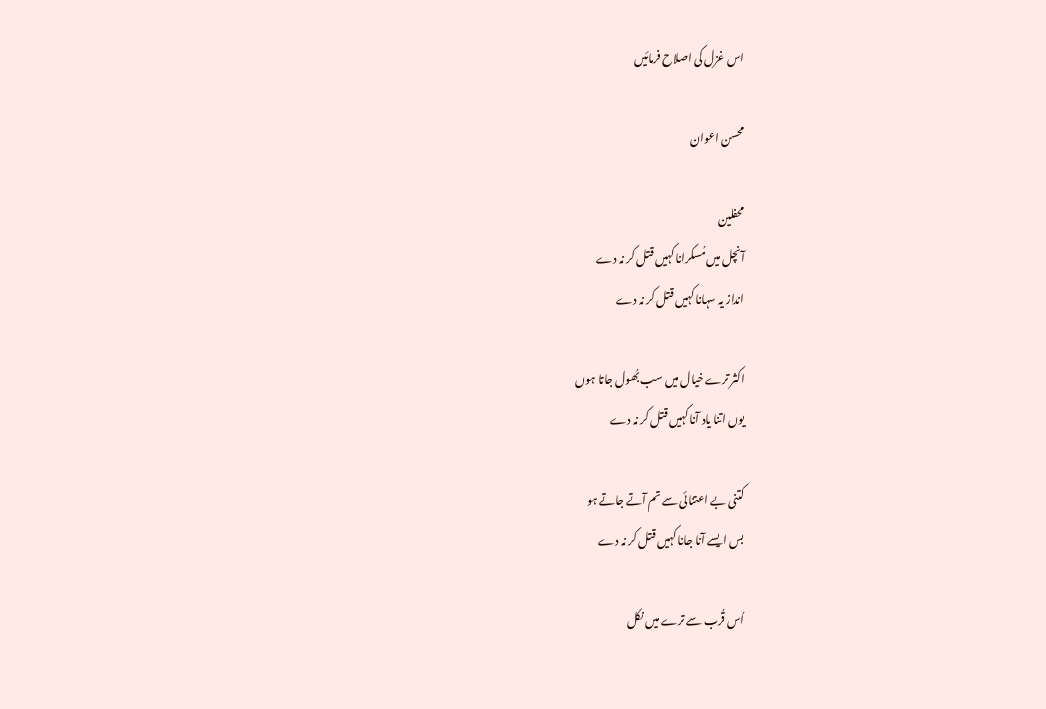اس غزل کی اصلاح فرمائیں

محسن اعوان

محفلین
آنچل میں مُسکرانا کہیں قتل کر نہ دے
انداز یہ سہانا کہیں قتل کر نہ دے

اکثر ترے خیال میں سب بُھول جاتا ہوں
یوں اتنا یاد آنا کہیں قتل کر نہ دے

کتنی بے اعتنائی سے تم آتے جاتے ہو
بس ایسے آنا جانا کہیں قتل کر نہ دے

اُس قُرب سے ترے میں نکل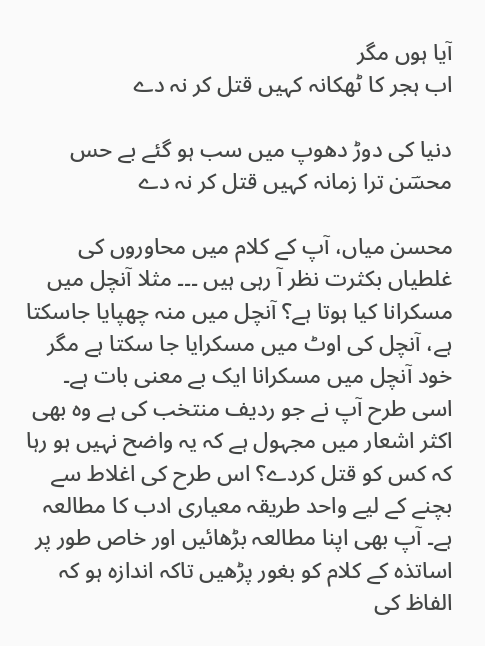آیا ہوں مگر
اب ہجر کا ٹھکانہ کہیں قتل کر نہ دے

دنیا کی دوڑ دھوپ میں سب ہو گئے بے حس
محسؔن ترا زمانہ کہیں قتل کر نہ دے

محسن میاں، آپ کے کلام میں محاوروں کی غلطیاں بکثرت نظر آ رہی ہیں ۔۔۔ مثلا آنچل میں مسکرانا کیا ہوتا ہے؟ آنچل میں منہ چھپایا جاسکتا ہے، آنچل کی اوٹ میں مسکرایا جا سکتا ہے مگر خود آنچل میں مسکرانا ایک بے معنی بات ہے۔ اسی طرح آپ نے جو ردیف منتخب کی ہے وہ بھی اکثر اشعار میں مجہول ہے کہ یہ واضح نہیں ہو رہا کہ کس کو قتل کردے؟ اس طرح کی اغلاط سے بچنے کے لیے واحد طریقہ معیاری ادب کا مطالعہ ہے۔ آپ بھی اپنا مطالعہ بڑھائیں اور خاص طور پر اساتذہ کے کلام کو بغور پڑھیں تاکہ اندازہ ہو کہ الفاظ کی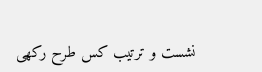نشست و ترتیب کس طرح رکھی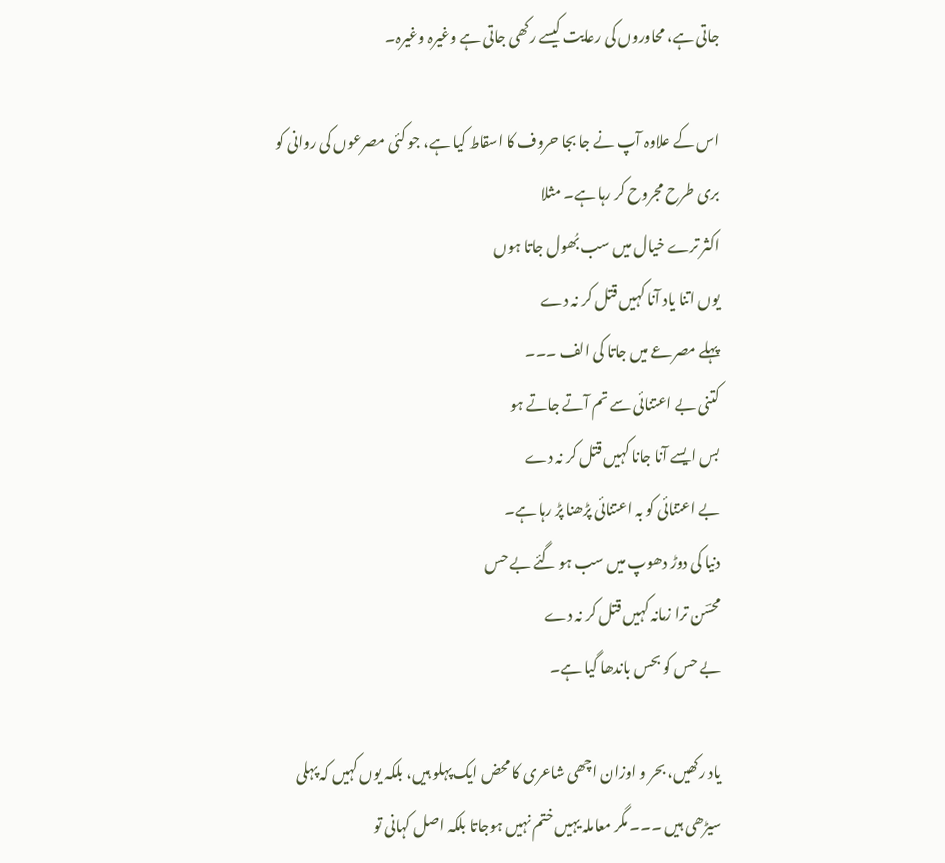جاتی ہے، محاوروں کی رعایت کیسے رکھی جاتی ہے وغیرہ وغیرہ۔

اس کے علاوہ آپ نے جا بجا حروف کا اسقاط کیا ہے، جو کئی مصرعوں کی روانی کو بری طرح مجروح کر رہا ہے۔ مثلا
اکثر ترے خیال میں سب بُھول جاتا ہوں
یوں اتنا یاد آنا کہیں قتل کر نہ دے
پہلے مصرعے میں جاتا کی الف ۔۔۔
کتنی بے اعتنائی سے تم آتے جاتے ہو
بس ایسے آنا جانا کہیں قتل کر نہ دے
بے اعتنائی کو بہ اعتنائی پڑھنا پڑ رہا ہے۔
دنیا کی دوڑ دھوپ میں سب ہو گئے بے حس
محسؔن ترا زمانہ کہیں قتل کر نہ دے
بے حس کو بحس باندھا گیا ہے۔

یاد رکھیں، بحر و اوزان اچھی شاعری کا محض ایک پہلو ہیں، بلکہ یوں کہیں کہ پہلی سیڑھی ہیں ۔۔۔ مگر معاملہ یہیں ختم نہیں ہوجاتا بلکہ اصل کہانی تو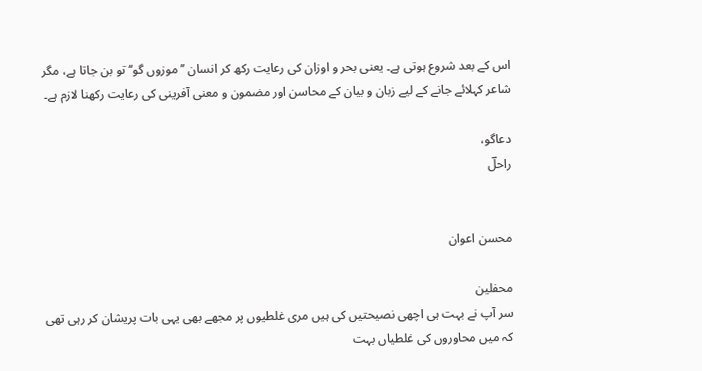اس کے بعد شروع ہوتی ہے۔ یعنی بحر و اوزان کی رعایت رکھ کر انسان ’’موزوں گو‘‘ تو بن جاتا ہے، مگر شاعر کہلائے جانے کے لیے زبان و بیان کے محاسن اور مضمون و معنی آفرینی کی رعایت رکھنا لازم ہے۔

دعاگو،
راحلؔ


محسن اعوان

محفلین
سر آپ نے بہت ہی اچھی نصیحتیں کی ہیں مری غلطیوں پر مجھے بھی یہی بات پریشان کر رہی تھی کہ میں محاوروں کی غلطیاں بہت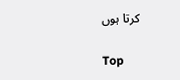کرتا ہوں

Top